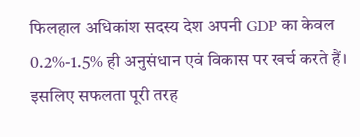फिलहाल अधिकांश सदस्य देश अपनी GDP का केवल 0.2%-1.5% ही अनुसंधान एवं विकास पर खर्च करते हैं। इसलिए सफलता पूरी तरह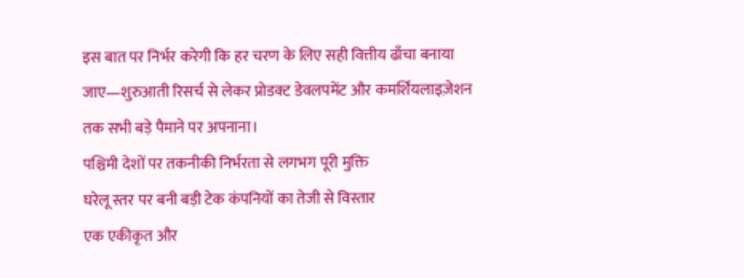इस बात पर निर्भर करेगी कि हर चरण के लिए सही वित्तीय ढाँचा बनाया जाए—शुरुआती रिसर्च से लेकर प्रोडक्ट डेवलपमेंट और कमर्शियलाइज़ेशन तक सभी बड़े पैमाने पर अपनाना।
पश्चिमी देशों पर तकनीकी निर्भरता से लगभग पूरी मुक्ति
घरेलू स्तर पर बनी बड़ी टेक कंपनियों का तेजी से विस्तार
एक एकीकृत और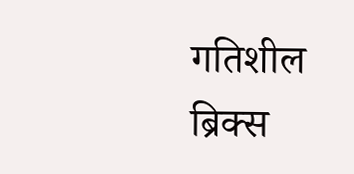गतिशील ब्रिक्स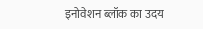इनोवेशन ब्लॉक का उदय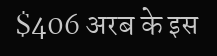$406 अरब के इस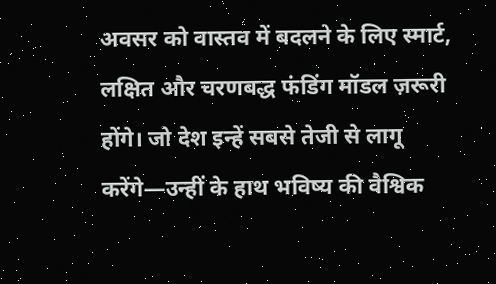अवसर को वास्तव में बदलने के लिए स्मार्ट, लक्षित और चरणबद्ध फंडिंग मॉडल ज़रूरी होंगे। जो देश इन्हें सबसे तेजी से लागू करेंगे—उन्हीं के हाथ भविष्य की वैश्विक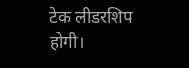टेक लीडरशिप होगी।